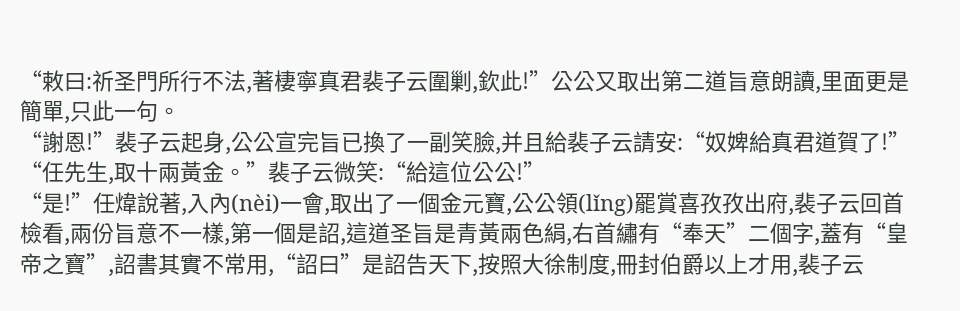“敕曰:祈圣門所行不法,著棲寧真君裴子云圍剿,欽此!”公公又取出第二道旨意朗讀,里面更是簡單,只此一句。
“謝恩!”裴子云起身,公公宣完旨已換了一副笑臉,并且給裴子云請安:“奴婢給真君道賀了!”
“任先生,取十兩黃金。”裴子云微笑:“給這位公公!”
“是!”任煒說著,入內(nèi)一會,取出了一個金元寶,公公領(lǐng)罷賞喜孜孜出府,裴子云回首檢看,兩份旨意不一樣,第一個是詔,這道圣旨是青黃兩色絹,右首繡有“奉天”二個字,蓋有“皇帝之寶”,詔書其實不常用,“詔曰”是詔告天下,按照大徐制度,冊封伯爵以上才用,裴子云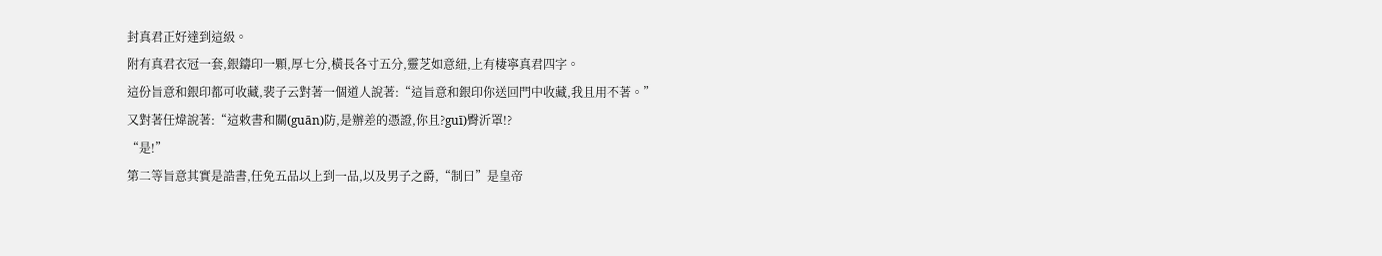封真君正好達到這級。
附有真君衣冠一套,銀鑄印一顆,厚七分,橫長各寸五分,靈芝如意紐,上有棲寧真君四字。
這份旨意和銀印都可收藏,裴子云對著一個道人說著:“這旨意和銀印你送回門中收藏,我且用不著。”
又對著任煒說著:“這敕書和關(guān)防,是辦差的憑證,你且?guī)臀沂罩!?
“是!”
第二等旨意其實是誥書,任免五品以上到一品,以及男子之爵,“制曰”是皇帝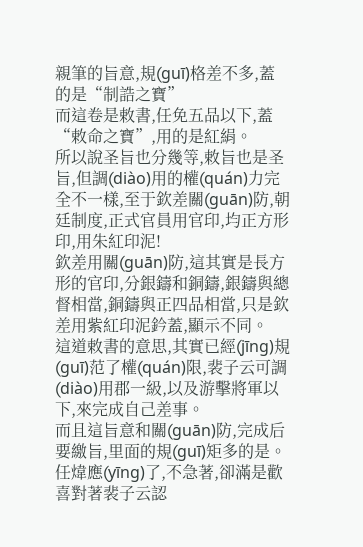親筆的旨意,規(guī)格差不多,蓋的是“制誥之寶”
而這卷是敕書,任免五品以下,蓋“敕命之寶”,用的是紅絹。
所以說圣旨也分幾等,敕旨也是圣旨,但調(diào)用的權(quán)力完全不一樣,至于欽差關(guān)防,朝廷制度,正式官員用官印,均正方形印,用朱紅印泥!
欽差用關(guān)防,這其實是長方形的官印,分銀鑄和銅鑄,銀鑄與總督相當,銅鑄與正四品相當,只是欽差用紫紅印泥鈐蓋,顯示不同。
這道敕書的意思,其實已經(jīng)規(guī)范了權(quán)限,裴子云可調(diào)用郡一級,以及游擊將軍以下,來完成自己差事。
而且這旨意和關(guān)防,完成后要繳旨,里面的規(guī)矩多的是。
任煒應(yīng)了,不急著,卻滿是歡喜對著裴子云認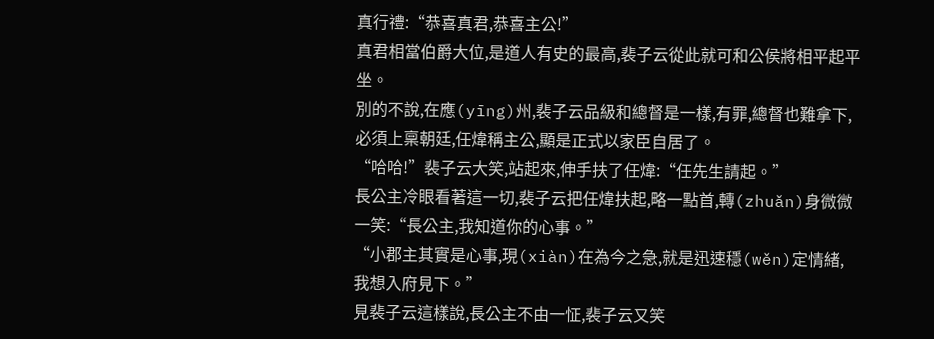真行禮:“恭喜真君,恭喜主公!”
真君相當伯爵大位,是道人有史的最高,裴子云從此就可和公侯將相平起平坐。
別的不說,在應(yīng)州,裴子云品級和總督是一樣,有罪,總督也難拿下,必須上稟朝廷,任煒稱主公,顯是正式以家臣自居了。
“哈哈!”裴子云大笑,站起來,伸手扶了任煒:“任先生請起。”
長公主冷眼看著這一切,裴子云把任煒扶起,略一點首,轉(zhuǎn)身微微一笑:“長公主,我知道你的心事。”
“小郡主其實是心事,現(xiàn)在為今之急,就是迅速穩(wěn)定情緒,我想入府見下。”
見裴子云這樣說,長公主不由一怔,裴子云又笑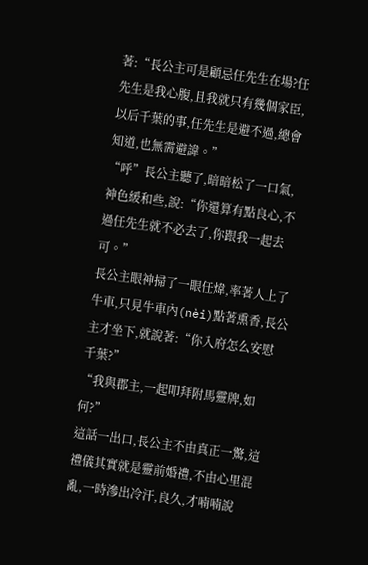著:“長公主可是顧忌任先生在場?任先生是我心腹,且我就只有幾個家臣,以后千葉的事,任先生是避不過,總會知道,也無需避諱。”
“呼”長公主聽了,暗暗松了一口氣,神色緩和些,說:“你還算有點良心,不過任先生就不必去了,你跟我一起去可。”
長公主眼神掃了一眼任煒,率著人上了牛車,只見牛車內(nèi)點著熏香,長公主才坐下,就說著:“你入府怎么安慰千葉?”
“我與郡主,一起叩拜附馬靈牌,如何?”
這話一出口,長公主不由真正一驚,這禮儀其實就是靈前婚禮,不由心里混亂,一時滲出冷汗,良久,才喃喃說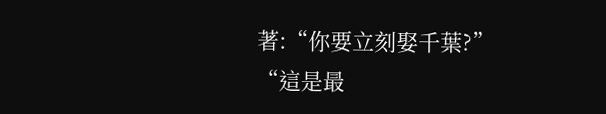著:“你要立刻娶千葉?”
“這是最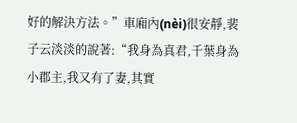好的解決方法。”車廂內(nèi)很安靜,裴子云淡淡的說著:“我身為真君,千葉身為小郡主,我又有了妻,其實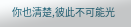你也清楚,彼此不可能光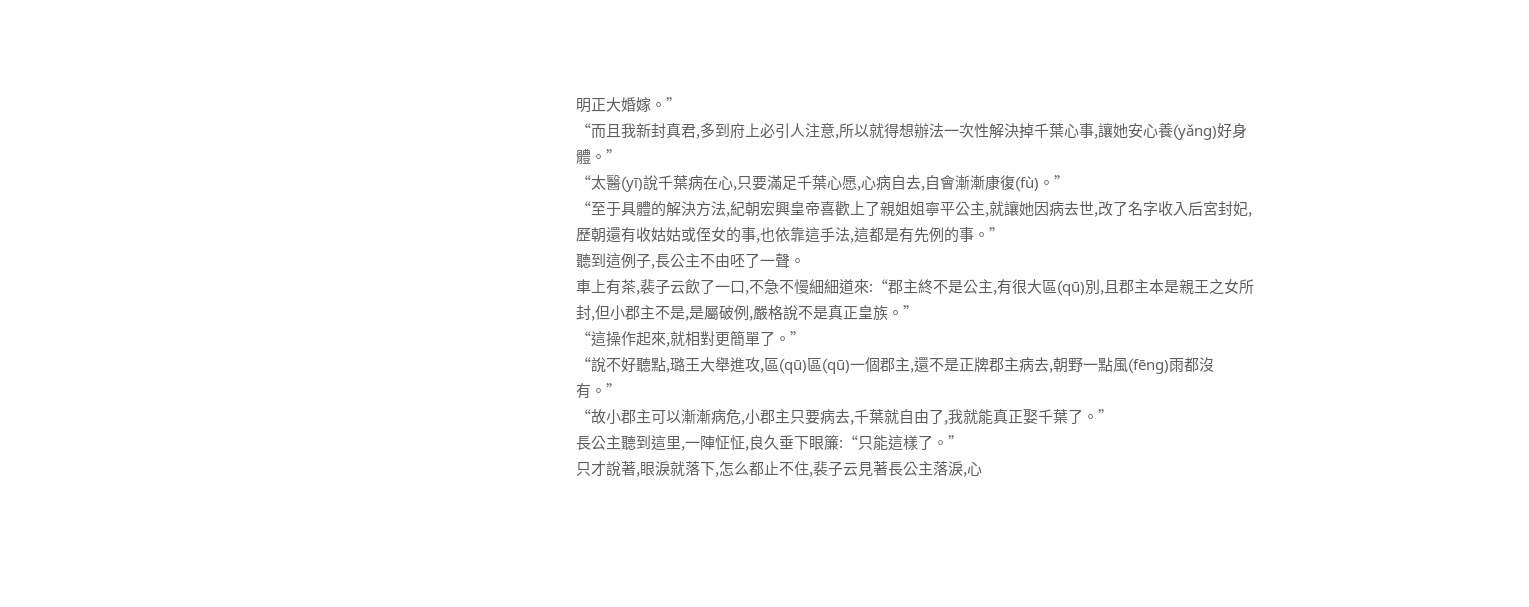明正大婚嫁。”
“而且我新封真君,多到府上必引人注意,所以就得想辦法一次性解決掉千葉心事,讓她安心養(yǎng)好身體。”
“太醫(yī)說千葉病在心,只要滿足千葉心愿,心病自去,自會漸漸康復(fù)。”
“至于具體的解決方法,紀朝宏興皇帝喜歡上了親姐姐寧平公主,就讓她因病去世,改了名字收入后宮封妃,歷朝還有收姑姑或侄女的事,也依靠這手法,這都是有先例的事。”
聽到這例子,長公主不由呸了一聲。
車上有茶,裴子云飲了一口,不急不慢細細道來:“郡主終不是公主,有很大區(qū)別,且郡主本是親王之女所封,但小郡主不是,是屬破例,嚴格說不是真正皇族。”
“這操作起來,就相對更簡單了。”
“說不好聽點,璐王大舉進攻,區(qū)區(qū)一個郡主,還不是正牌郡主病去,朝野一點風(fēng)雨都沒有。”
“故小郡主可以漸漸病危,小郡主只要病去,千葉就自由了,我就能真正娶千葉了。”
長公主聽到這里,一陣怔怔,良久垂下眼簾:“只能這樣了。”
只才說著,眼淚就落下,怎么都止不住,裴子云見著長公主落淚,心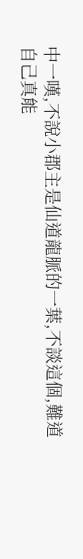中一嘆,不說小郡主是仙道龍脈的一葉,不談這個,難道自己真能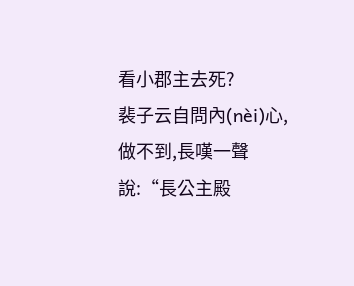看小郡主去死?
裴子云自問內(nèi)心,做不到,長嘆一聲說:“長公主殿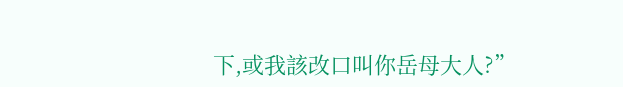下,或我該改口叫你岳母大人?”